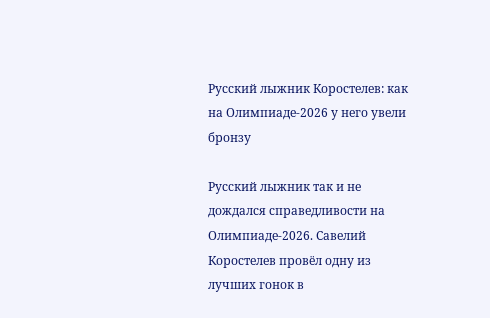Русский лыжник Коростелев: как на Олимпиаде‑2026 у него увели бронзу

Русский лыжник так и не дождался справедливости на Олимпиаде‑2026. Савелий Коростелев провёл одну из лучших гонок в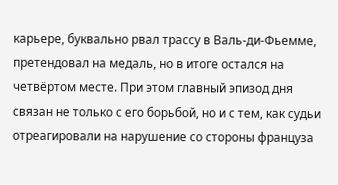карьере, буквально рвал трассу в Валь‑ди‑Фьемме, претендовал на медаль, но в итоге остался на четвёртом месте. При этом главный эпизод дня связан не только с его борьбой, но и с тем, как судьи отреагировали на нарушение со стороны француза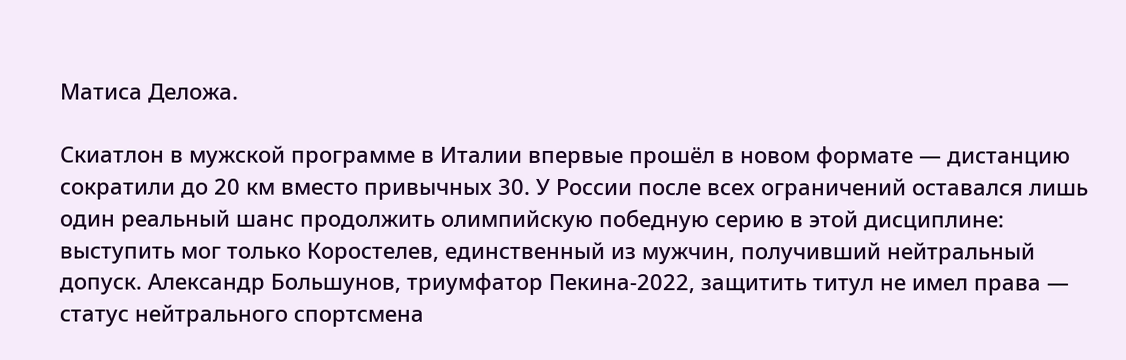Матиса Деложа.

Скиатлон в мужской программе в Италии впервые прошёл в новом формате — дистанцию сократили до 20 км вместо привычных 30. У России после всех ограничений оставался лишь один реальный шанс продолжить олимпийскую победную серию в этой дисциплине: выступить мог только Коростелев, единственный из мужчин, получивший нейтральный допуск. Александр Большунов, триумфатор Пекина‑2022, защитить титул не имел права — статус нейтрального спортсмена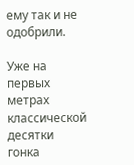ему так и не одобрили.

Уже на первых метрах классической десятки гонка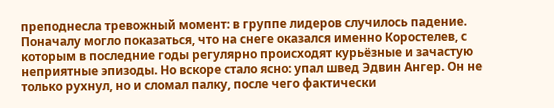преподнесла тревожный момент: в группе лидеров случилось падение. Поначалу могло показаться, что на снеге оказался именно Коростелев, с которым в последние годы регулярно происходят курьёзные и зачастую неприятные эпизоды. Но вскоре стало ясно: упал швед Эдвин Ангер. Он не только рухнул, но и сломал палку, после чего фактически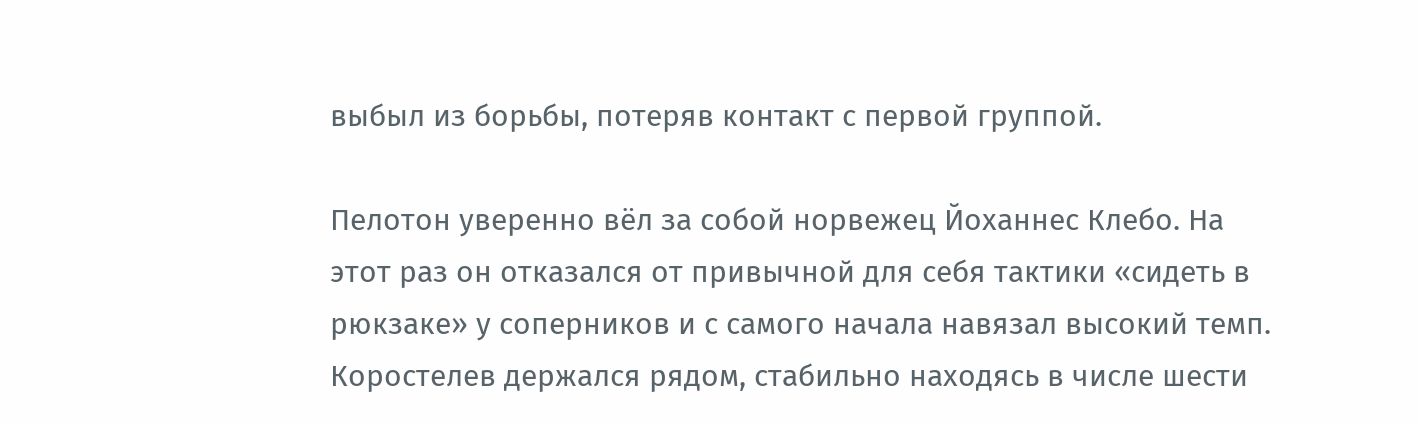выбыл из борьбы, потеряв контакт с первой группой.

Пелотон уверенно вёл за собой норвежец Йоханнес Клебо. На этот раз он отказался от привычной для себя тактики «сидеть в рюкзаке» у соперников и с самого начала навязал высокий темп. Коростелев держался рядом, стабильно находясь в числе шести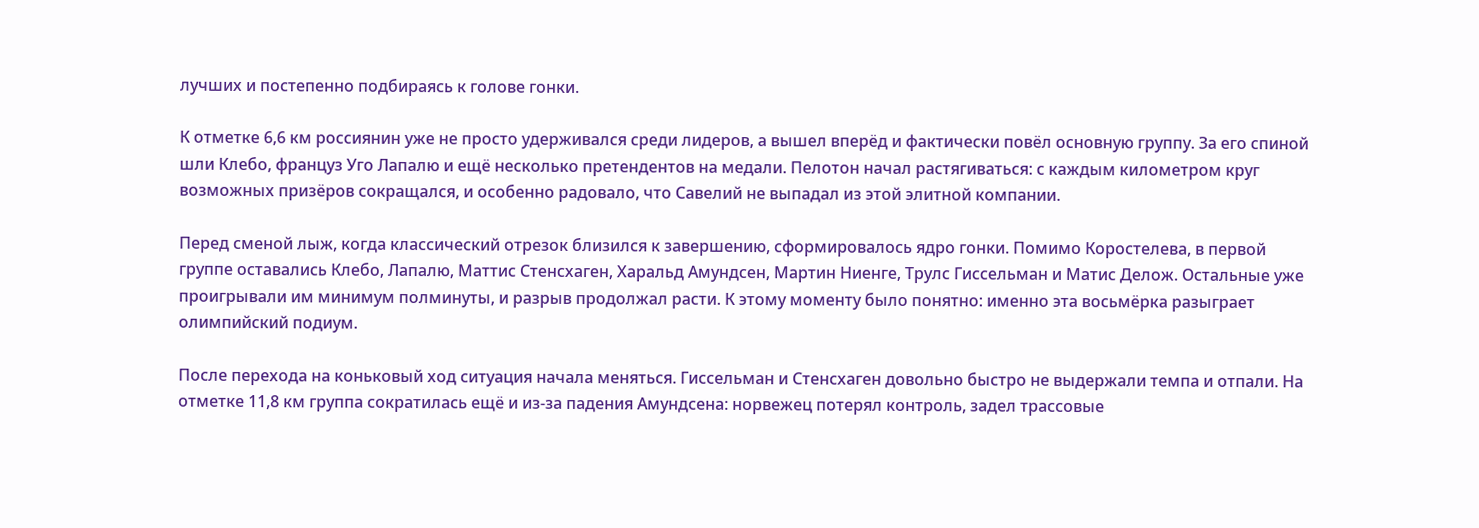лучших и постепенно подбираясь к голове гонки.

К отметке 6,6 км россиянин уже не просто удерживался среди лидеров, а вышел вперёд и фактически повёл основную группу. За его спиной шли Клебо, француз Уго Лапалю и ещё несколько претендентов на медали. Пелотон начал растягиваться: с каждым километром круг возможных призёров сокращался, и особенно радовало, что Савелий не выпадал из этой элитной компании.

Перед сменой лыж, когда классический отрезок близился к завершению, сформировалось ядро гонки. Помимо Коростелева, в первой группе оставались Клебо, Лапалю, Маттис Стенсхаген, Харальд Амундсен, Мартин Ниенге, Трулс Гиссельман и Матис Делож. Остальные уже проигрывали им минимум полминуты, и разрыв продолжал расти. К этому моменту было понятно: именно эта восьмёрка разыграет олимпийский подиум.

После перехода на коньковый ход ситуация начала меняться. Гиссельман и Стенсхаген довольно быстро не выдержали темпа и отпали. На отметке 11,8 км группа сократилась ещё и из-за падения Амундсена: норвежец потерял контроль, задел трассовые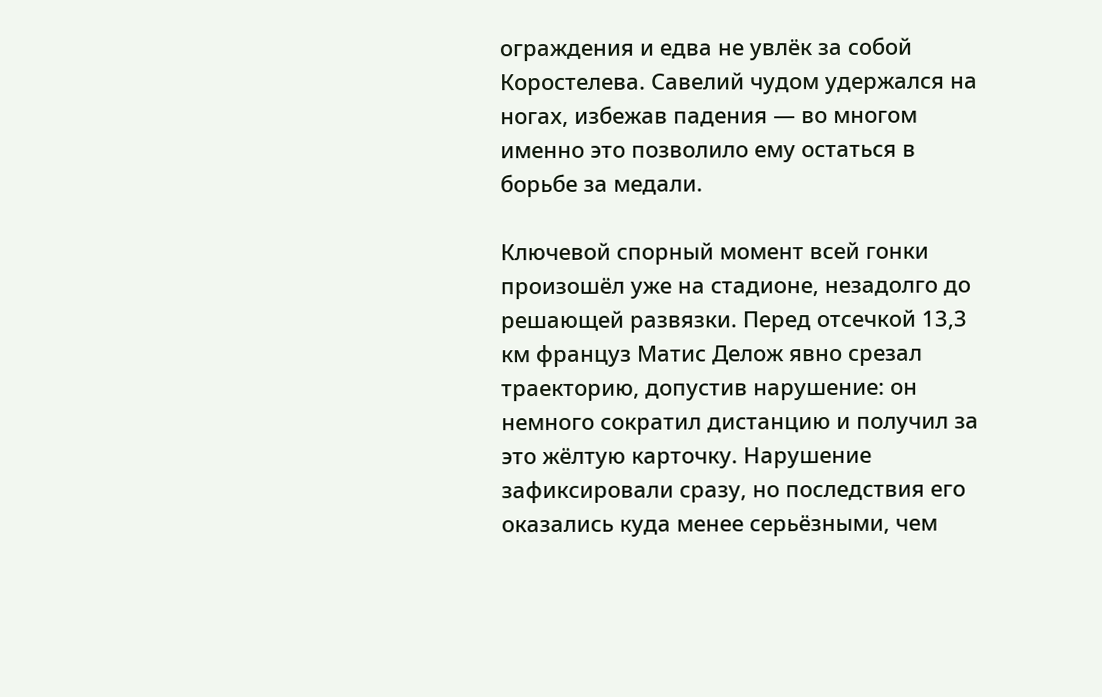ограждения и едва не увлёк за собой Коростелева. Савелий чудом удержался на ногах, избежав падения — во многом именно это позволило ему остаться в борьбе за медали.

Ключевой спорный момент всей гонки произошёл уже на стадионе, незадолго до решающей развязки. Перед отсечкой 13,3 км француз Матис Делож явно срезал траекторию, допустив нарушение: он немного сократил дистанцию и получил за это жёлтую карточку. Нарушение зафиксировали сразу, но последствия его оказались куда менее серьёзными, чем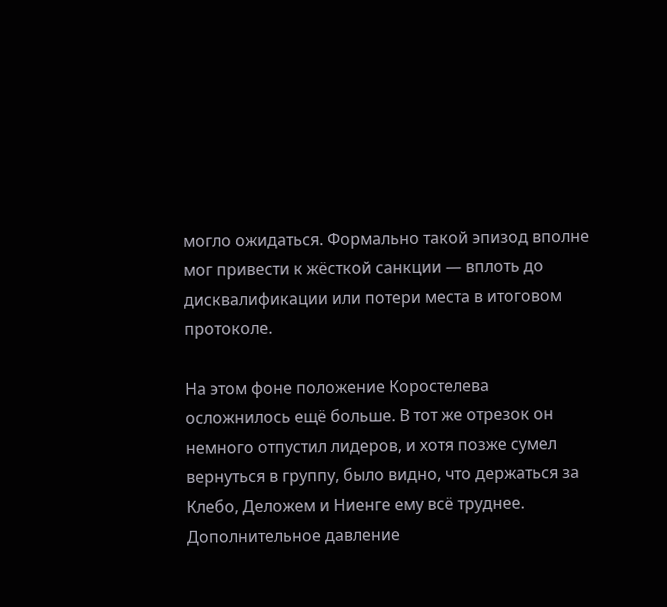могло ожидаться. Формально такой эпизод вполне мог привести к жёсткой санкции — вплоть до дисквалификации или потери места в итоговом протоколе.

На этом фоне положение Коростелева осложнилось ещё больше. В тот же отрезок он немного отпустил лидеров, и хотя позже сумел вернуться в группу, было видно, что держаться за Клебо, Деложем и Ниенге ему всё труднее. Дополнительное давление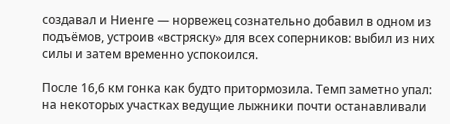создавал и Ниенге — норвежец сознательно добавил в одном из подъёмов, устроив «встряску» для всех соперников: выбил из них силы и затем временно успокоился.

После 16,6 км гонка как будто притормозила. Темп заметно упал: на некоторых участках ведущие лыжники почти останавливали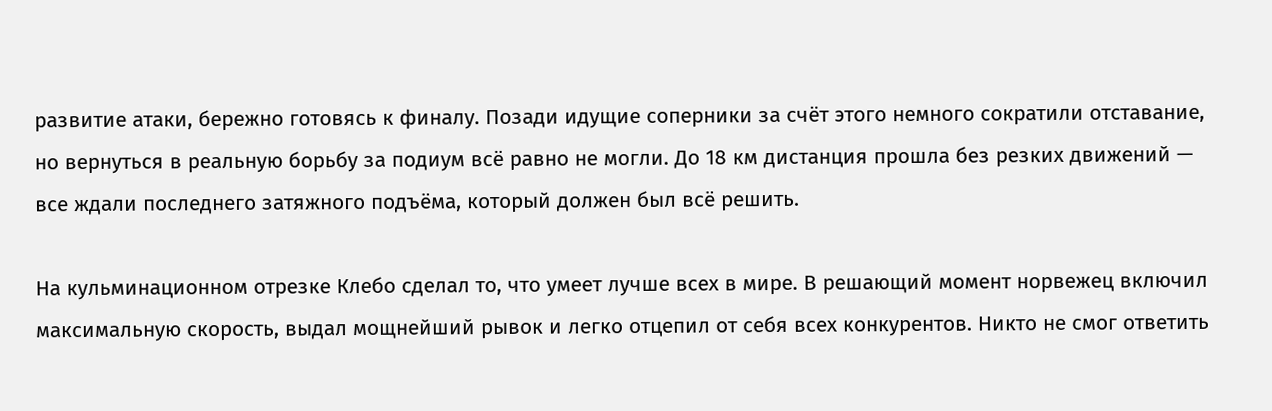развитие атаки, бережно готовясь к финалу. Позади идущие соперники за счёт этого немного сократили отставание, но вернуться в реальную борьбу за подиум всё равно не могли. До 18 км дистанция прошла без резких движений — все ждали последнего затяжного подъёма, который должен был всё решить.

На кульминационном отрезке Клебо сделал то, что умеет лучше всех в мире. В решающий момент норвежец включил максимальную скорость, выдал мощнейший рывок и легко отцепил от себя всех конкурентов. Никто не смог ответить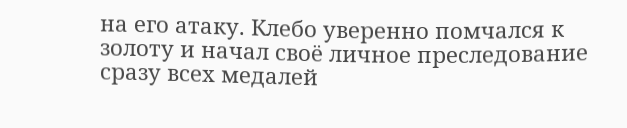на его атаку. Клебо уверенно помчался к золоту и начал своё личное преследование сразу всех медалей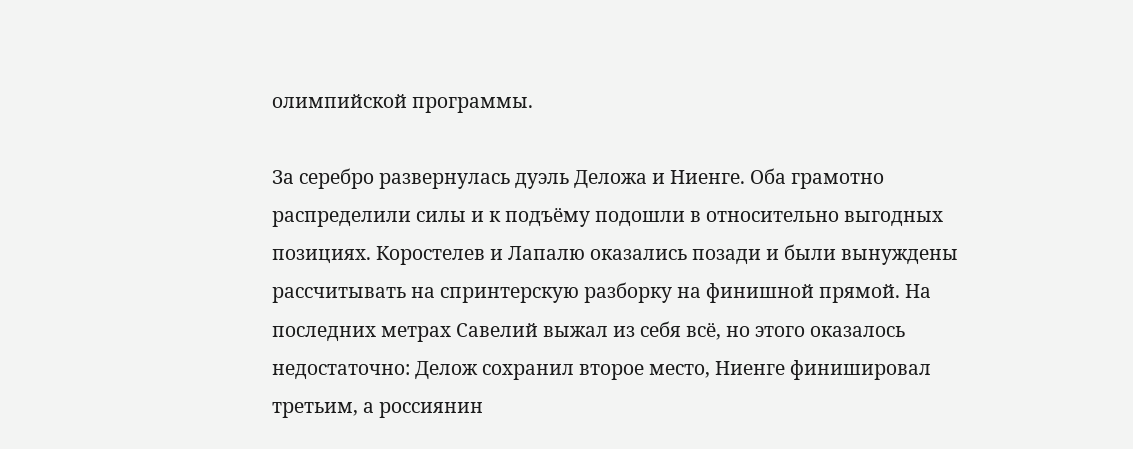олимпийской программы.

За серебро развернулась дуэль Деложа и Ниенге. Оба грамотно распределили силы и к подъёму подошли в относительно выгодных позициях. Коростелев и Лапалю оказались позади и были вынуждены рассчитывать на спринтерскую разборку на финишной прямой. На последних метрах Савелий выжал из себя всё, но этого оказалось недостаточно: Делож сохранил второе место, Ниенге финишировал третьим, а россиянин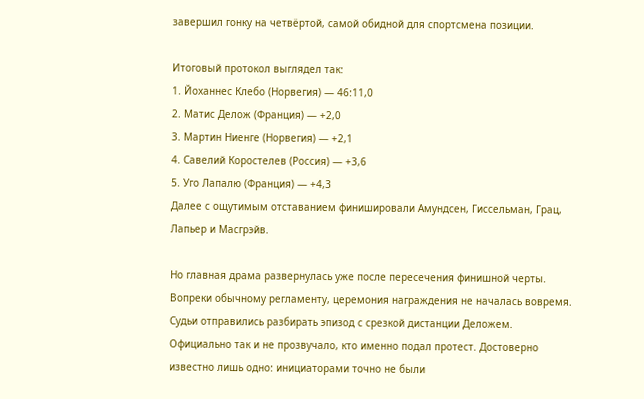завершил гонку на четвёртой, самой обидной для спортсмена позиции.

Итоговый протокол выглядел так:
1. Йоханнес Клебо (Норвегия) — 46:11,0
2. Матис Делож (Франция) — +2,0
3. Мартин Ниенге (Норвегия) — +2,1
4. Савелий Коростелев (Россия) — +3,6
5. Уго Лапалю (Франция) — +4,3
Далее с ощутимым отставанием финишировали Амундсен, Гиссельман, Грац, Лапьер и Масгрэйв.

Но главная драма развернулась уже после пересечения финишной черты. Вопреки обычному регламенту, церемония награждения не началась вовремя. Судьи отправились разбирать эпизод с срезкой дистанции Деложем. Официально так и не прозвучало, кто именно подал протест. Достоверно известно лишь одно: инициаторами точно не были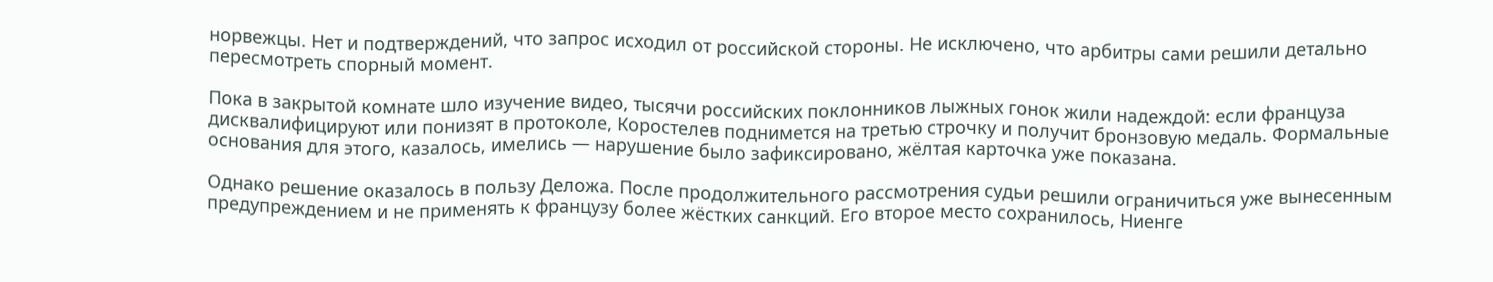норвежцы. Нет и подтверждений, что запрос исходил от российской стороны. Не исключено, что арбитры сами решили детально пересмотреть спорный момент.

Пока в закрытой комнате шло изучение видео, тысячи российских поклонников лыжных гонок жили надеждой: если француза дисквалифицируют или понизят в протоколе, Коростелев поднимется на третью строчку и получит бронзовую медаль. Формальные основания для этого, казалось, имелись — нарушение было зафиксировано, жёлтая карточка уже показана.

Однако решение оказалось в пользу Деложа. После продолжительного рассмотрения судьи решили ограничиться уже вынесенным предупреждением и не применять к французу более жёстких санкций. Его второе место сохранилось, Ниенге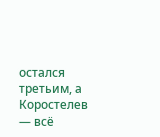остался третьим, а Коростелев — всё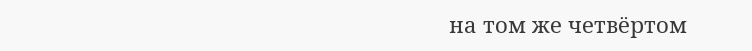на том же четвёртом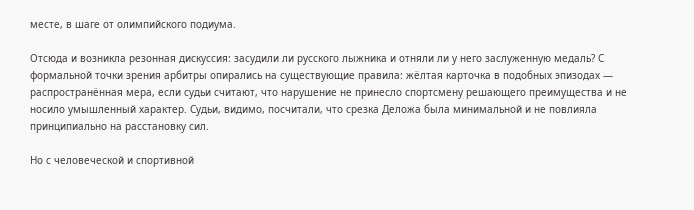месте, в шаге от олимпийского подиума.

Отсюда и возникла резонная дискуссия: засудили ли русского лыжника и отняли ли у него заслуженную медаль? С формальной точки зрения арбитры опирались на существующие правила: жёлтая карточка в подобных эпизодах — распространённая мера, если судьи считают, что нарушение не принесло спортсмену решающего преимущества и не носило умышленный характер. Судьи, видимо, посчитали, что срезка Деложа была минимальной и не повлияла принципиально на расстановку сил.

Но с человеческой и спортивной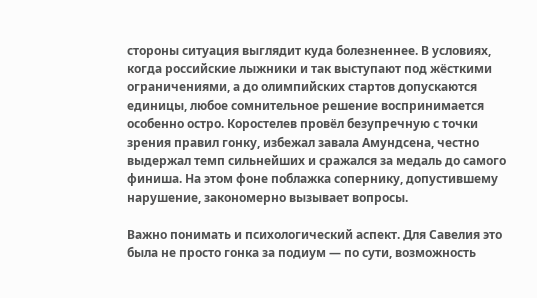стороны ситуация выглядит куда болезненнее. В условиях, когда российские лыжники и так выступают под жёсткими ограничениями, а до олимпийских стартов допускаются единицы, любое сомнительное решение воспринимается особенно остро. Коростелев провёл безупречную с точки зрения правил гонку, избежал завала Амундсена, честно выдержал темп сильнейших и сражался за медаль до самого финиша. На этом фоне поблажка сопернику, допустившему нарушение, закономерно вызывает вопросы.

Важно понимать и психологический аспект. Для Савелия это была не просто гонка за подиум — по сути, возможность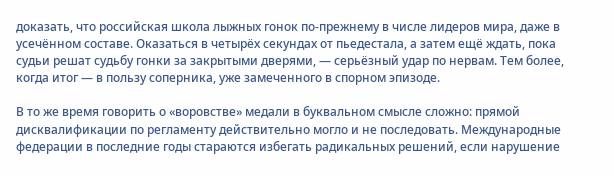доказать, что российская школа лыжных гонок по‑прежнему в числе лидеров мира, даже в усечённом составе. Оказаться в четырёх секундах от пьедестала, а затем ещё ждать, пока судьи решат судьбу гонки за закрытыми дверями, — серьёзный удар по нервам. Тем более, когда итог — в пользу соперника, уже замеченного в спорном эпизоде.

В то же время говорить о «воровстве» медали в буквальном смысле сложно: прямой дисквалификации по регламенту действительно могло и не последовать. Международные федерации в последние годы стараются избегать радикальных решений, если нарушение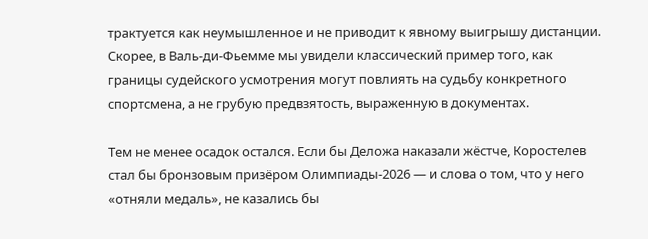трактуется как неумышленное и не приводит к явному выигрышу дистанции. Скорее, в Валь‑ди‑Фьемме мы увидели классический пример того, как границы судейского усмотрения могут повлиять на судьбу конкретного спортсмена, а не грубую предвзятость, выраженную в документах.

Тем не менее осадок остался. Если бы Деложа наказали жёстче, Коростелев стал бы бронзовым призёром Олимпиады‑2026 — и слова о том, что у него «отняли медаль», не казались бы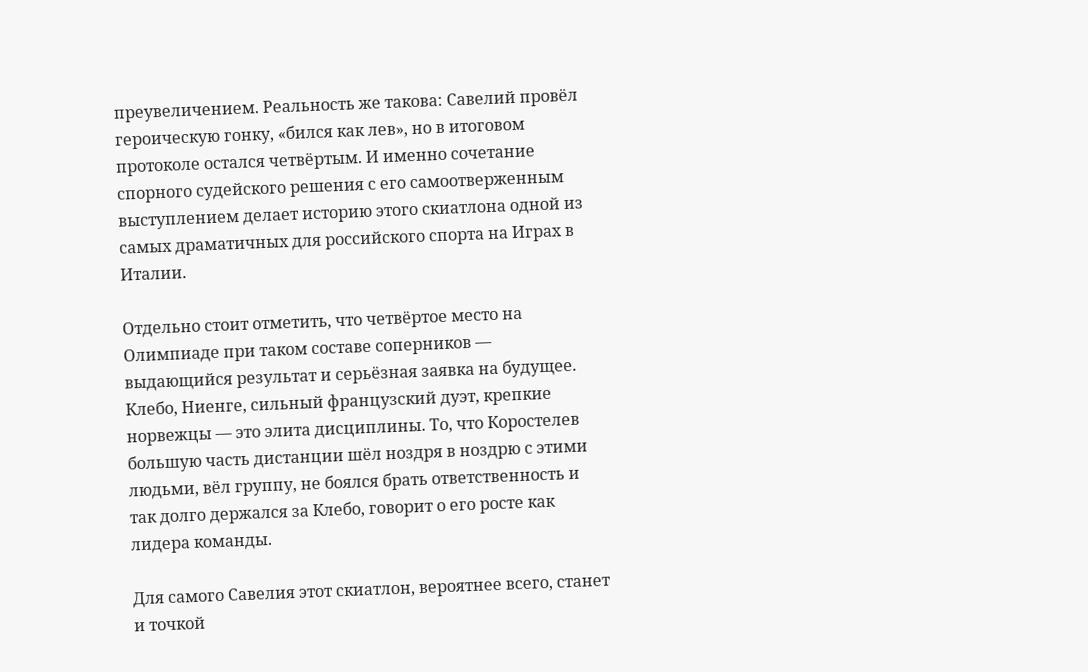преувеличением. Реальность же такова: Савелий провёл героическую гонку, «бился как лев», но в итоговом протоколе остался четвёртым. И именно сочетание спорного судейского решения с его самоотверженным выступлением делает историю этого скиатлона одной из самых драматичных для российского спорта на Играх в Италии.

Отдельно стоит отметить, что четвёртое место на Олимпиаде при таком составе соперников — выдающийся результат и серьёзная заявка на будущее. Клебо, Ниенге, сильный французский дуэт, крепкие норвежцы — это элита дисциплины. То, что Коростелев большую часть дистанции шёл ноздря в ноздрю с этими людьми, вёл группу, не боялся брать ответственность и так долго держался за Клебо, говорит о его росте как лидера команды.

Для самого Савелия этот скиатлон, вероятнее всего, станет и точкой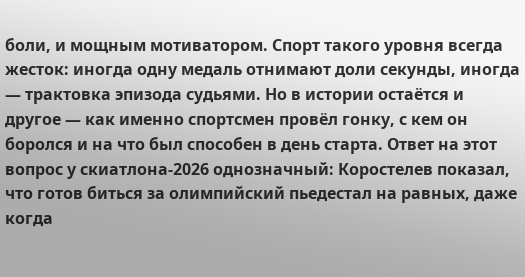боли, и мощным мотиватором. Спорт такого уровня всегда жесток: иногда одну медаль отнимают доли секунды, иногда — трактовка эпизода судьями. Но в истории остаётся и другое — как именно спортсмен провёл гонку, с кем он боролся и на что был способен в день старта. Ответ на этот вопрос у скиатлона‑2026 однозначный: Коростелев показал, что готов биться за олимпийский пьедестал на равных, даже когда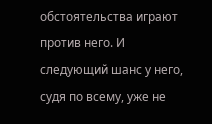обстоятельства играют против него. И следующий шанс у него, судя по всему, уже не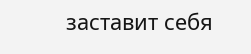заставит себя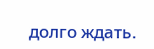долго ждать.